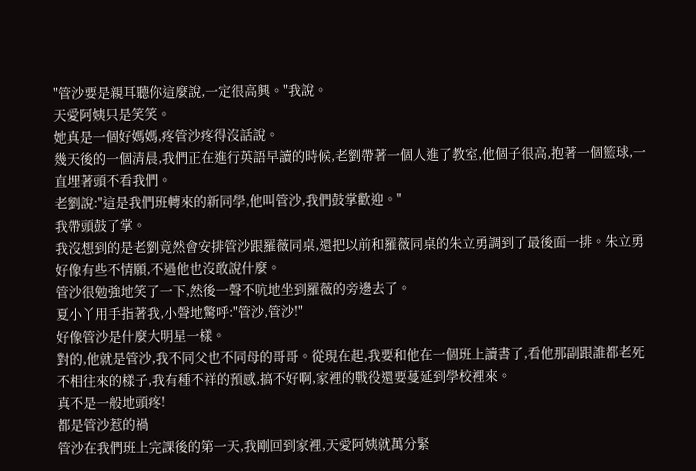"管沙要是親耳聽你這麼說,一定很高興。"我說。
天愛阿姨只是笑笑。
她真是一個好媽媽,疼管沙疼得沒話說。
幾天後的一個清晨,我們正在進行英語早讀的時候,老劉帶著一個人進了教室,他個子很高,抱著一個籃球,一直埋著頭不看我們。
老劉說:"這是我們班轉來的新同學,他叫管沙,我們鼓掌歡迎。"
我帶頭鼓了掌。
我沒想到的是老劉竟然會安排管沙跟羅薇同桌,還把以前和羅薇同桌的朱立勇調到了最後面一排。朱立勇好像有些不情願,不過他也沒敢說什麼。
管沙很勉強地笑了一下,然後一聲不吭地坐到羅薇的旁邊去了。
夏小丫用手指著我,小聲地驚呼:"管沙,管沙!"
好像管沙是什麼大明星一樣。
對的,他就是管沙,我不同父也不同母的哥哥。從現在起,我要和他在一個班上讀書了,看他那副跟誰都老死不相往來的樣子,我有種不祥的預感,搞不好啊,家裡的戰役還要蔓延到學校裡來。
真不是一般地頭疼!
都是管沙惹的禍
管沙在我們班上完課後的第一天,我剛回到家裡,天愛阿姨就萬分緊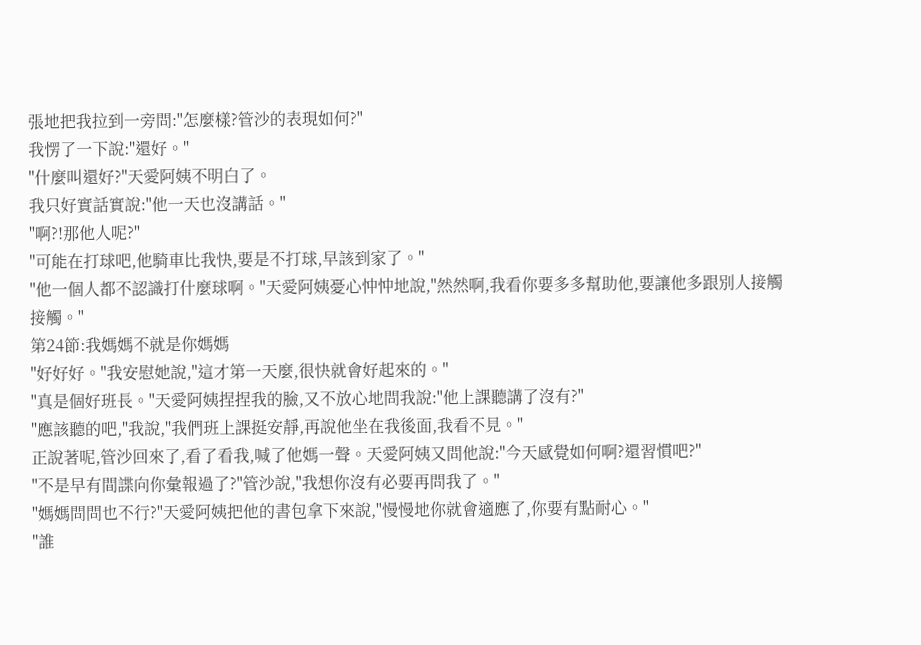張地把我拉到一旁問:"怎麼樣?管沙的表現如何?"
我愣了一下說:"還好。"
"什麼叫還好?"天愛阿姨不明白了。
我只好實話實說:"他一天也沒講話。"
"啊?!那他人呢?"
"可能在打球吧,他騎車比我快,要是不打球,早該到家了。"
"他一個人都不認識打什麼球啊。"天愛阿姨憂心忡忡地說,"然然啊,我看你要多多幫助他,要讓他多跟別人接觸接觸。"
第24節:我媽媽不就是你媽媽
"好好好。"我安慰她說,"這才第一天麼,很快就會好起來的。"
"真是個好班長。"天愛阿姨捏捏我的臉,又不放心地問我說:"他上課聽講了沒有?"
"應該聽的吧,"我說,"我們班上課挺安靜,再說他坐在我後面,我看不見。"
正說著呢,管沙回來了,看了看我,喊了他媽一聲。天愛阿姨又問他說:"今天感覺如何啊?還習慣吧?"
"不是早有間諜向你彙報過了?"管沙說,"我想你沒有必要再問我了。"
"媽媽問問也不行?"天愛阿姨把他的書包拿下來說,"慢慢地你就會適應了,你要有點耐心。"
"誰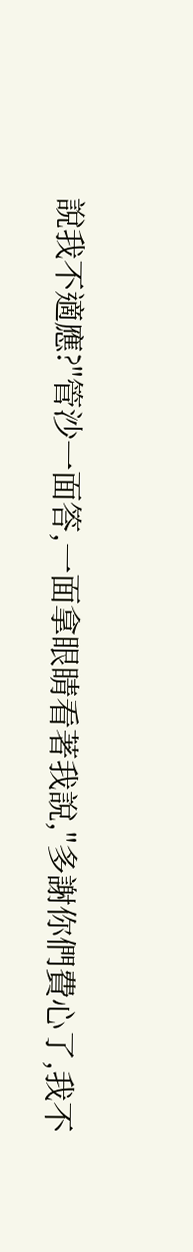說我不適應?"管沙一面答,一面拿眼睛看著我說,"多謝你們費心了,我不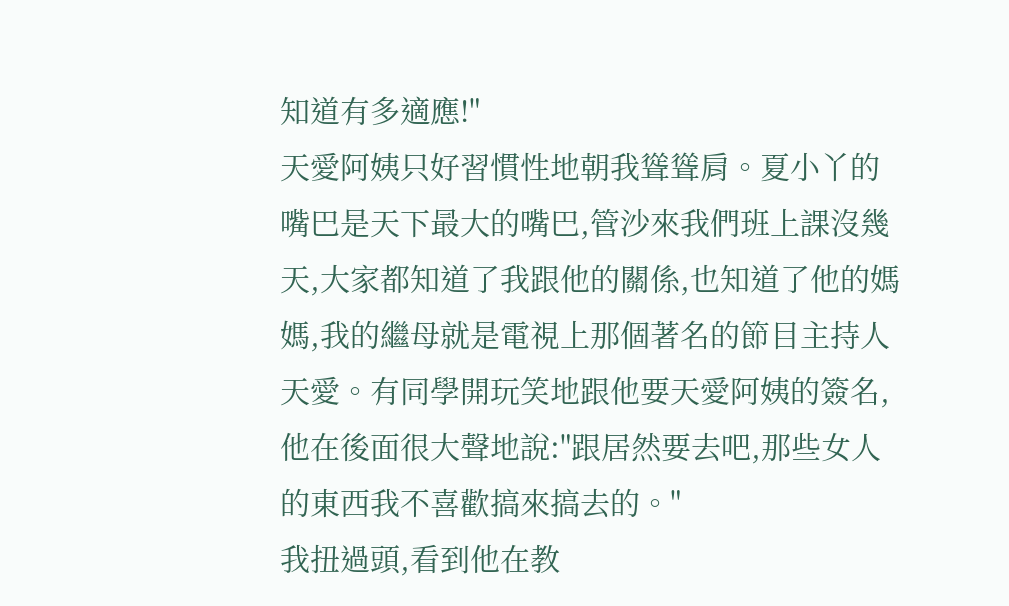知道有多適應!"
天愛阿姨只好習慣性地朝我聳聳肩。夏小丫的嘴巴是天下最大的嘴巴,管沙來我們班上課沒幾天,大家都知道了我跟他的關係,也知道了他的媽媽,我的繼母就是電視上那個著名的節目主持人天愛。有同學開玩笑地跟他要天愛阿姨的簽名,他在後面很大聲地說:"跟居然要去吧,那些女人的東西我不喜歡搞來搞去的。"
我扭過頭,看到他在教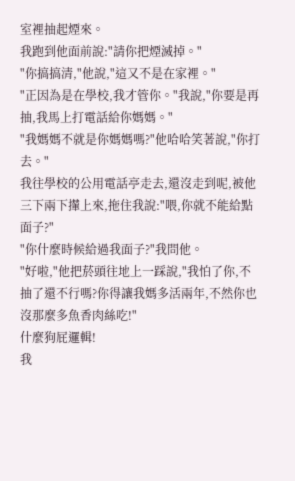室裡抽起煙來。
我跑到他面前說:"請你把煙滅掉。"
"你搞搞清,"他說,"這又不是在家裡。"
"正因為是在學校,我才管你。"我說,"你要是再抽,我馬上打電話給你媽媽。"
"我媽媽不就是你媽媽嗎?"他哈哈笑著說,"你打去。"
我往學校的公用電話亭走去,還沒走到呢,被他三下兩下攆上來,拖住我說:"喂,你就不能給點面子?"
"你什麼時候給過我面子?"我問他。
"好啦,"他把菸頭往地上一踩說,"我怕了你,不抽了還不行嗎?你得讓我媽多活兩年,不然你也沒那麼多魚香肉絲吃!"
什麼狗屁邏輯!
我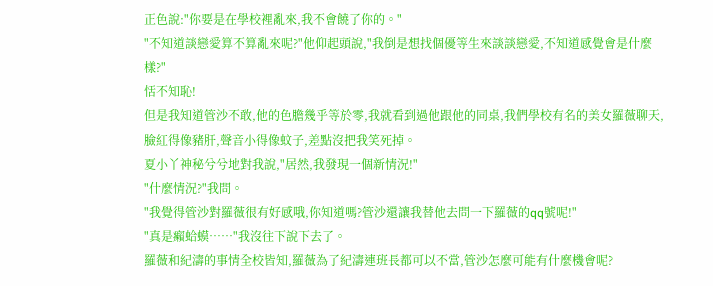正色說:"你要是在學校裡亂來,我不會饒了你的。"
"不知道談戀愛算不算亂來呢?"他仰起頭說,"我倒是想找個優等生來談談戀愛,不知道感覺會是什麼樣?"
恬不知恥!
但是我知道管沙不敢,他的色膽幾乎等於零,我就看到過他跟他的同桌,我們學校有名的美女羅薇聊天,臉紅得像豬肝,聲音小得像蚊子,差點沒把我笑死掉。
夏小丫神秘兮兮地對我說,"居然,我發現一個新情況!"
"什麼情況?"我問。
"我覺得管沙對羅薇很有好感哦,你知道嗎?管沙還讓我替他去問一下羅薇的qq號呢!"
"真是癩蛤蟆……"我沒往下說下去了。
羅薇和紀濤的事情全校皆知,羅薇為了紀濤連班長都可以不當,管沙怎麼可能有什麼機會呢?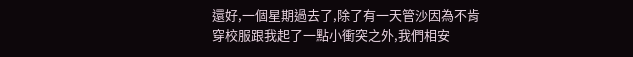還好,一個星期過去了,除了有一天管沙因為不肯穿校服跟我起了一點小衝突之外,我們相安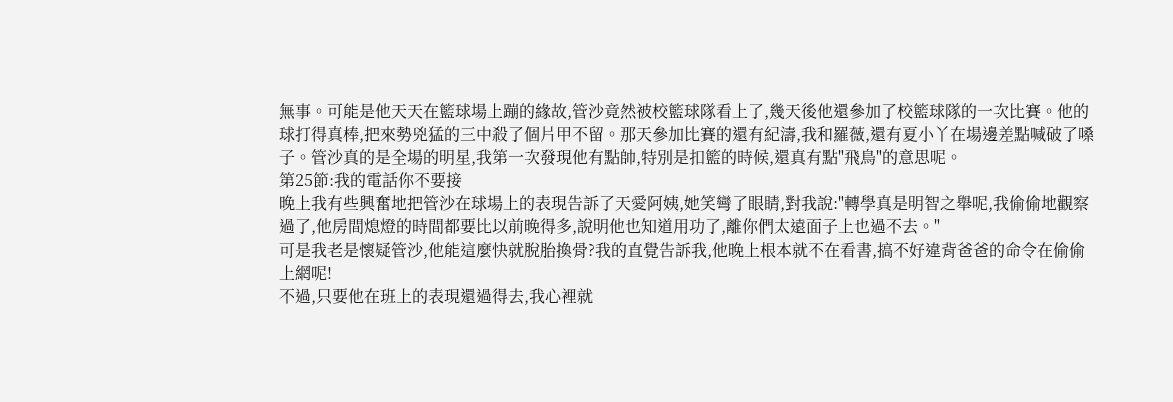無事。可能是他天天在籃球場上蹦的緣故,管沙竟然被校籃球隊看上了,幾天後他還參加了校籃球隊的一次比賽。他的球打得真棒,把來勢兇猛的三中殺了個片甲不留。那天參加比賽的還有紀濤,我和羅薇,還有夏小丫在場邊差點喊破了嗓子。管沙真的是全場的明星,我第一次發現他有點帥,特別是扣籃的時候,還真有點"飛鳥"的意思呢。
第25節:我的電話你不要接
晚上我有些興奮地把管沙在球場上的表現告訴了天愛阿姨,她笑彎了眼睛,對我說:"轉學真是明智之舉呢,我偷偷地觀察過了,他房間熄燈的時間都要比以前晚得多,說明他也知道用功了,離你們太遠面子上也過不去。"
可是我老是懷疑管沙,他能這麼快就脫胎換骨?我的直覺告訴我,他晚上根本就不在看書,搞不好違背爸爸的命令在偷偷上網呢!
不過,只要他在班上的表現還過得去,我心裡就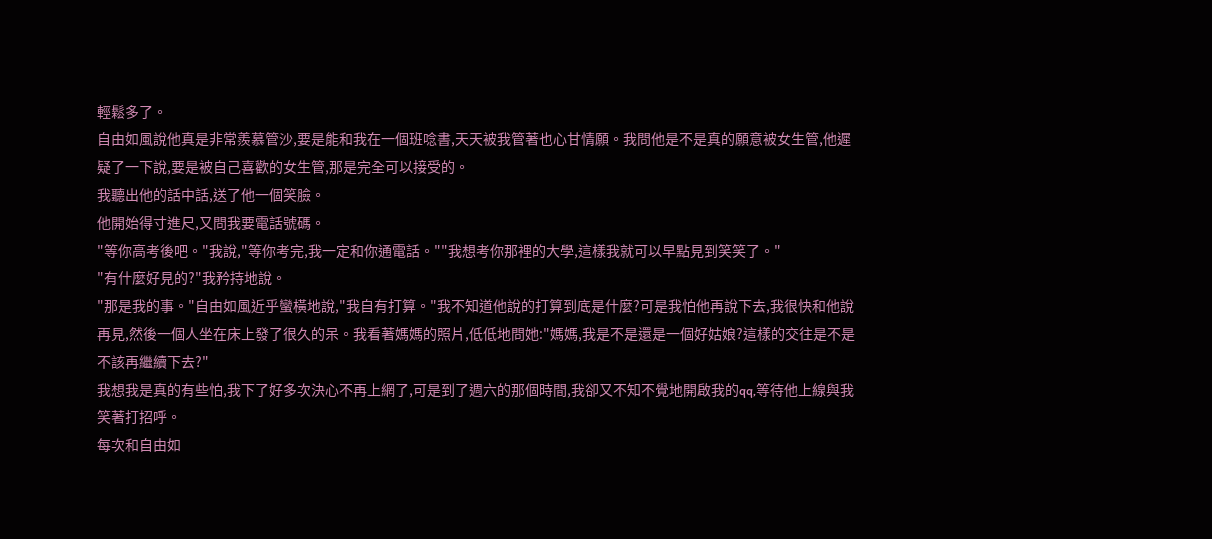輕鬆多了。
自由如風說他真是非常羨慕管沙,要是能和我在一個班唸書,天天被我管著也心甘情願。我問他是不是真的願意被女生管,他遲疑了一下說,要是被自己喜歡的女生管,那是完全可以接受的。
我聽出他的話中話,送了他一個笑臉。
他開始得寸進尺,又問我要電話號碼。
"等你高考後吧。"我說,"等你考完,我一定和你通電話。""我想考你那裡的大學,這樣我就可以早點見到笑笑了。"
"有什麼好見的?"我矜持地說。
"那是我的事。"自由如風近乎蠻橫地說,"我自有打算。"我不知道他說的打算到底是什麼?可是我怕他再說下去,我很快和他說再見,然後一個人坐在床上發了很久的呆。我看著媽媽的照片,低低地問她:"媽媽,我是不是還是一個好姑娘?這樣的交往是不是不該再繼續下去?"
我想我是真的有些怕,我下了好多次決心不再上網了,可是到了週六的那個時間,我卻又不知不覺地開啟我的qq,等待他上線與我笑著打招呼。
每次和自由如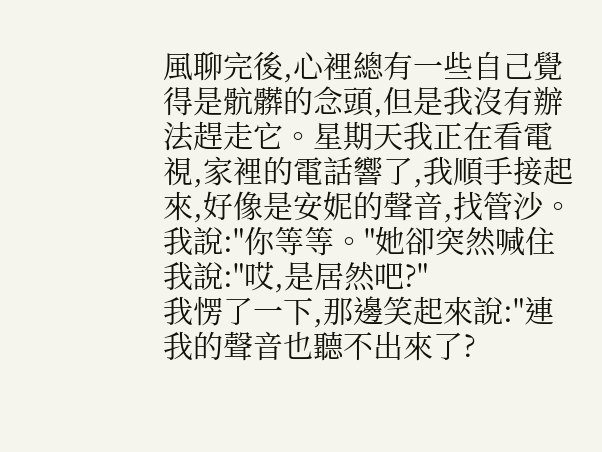風聊完後,心裡總有一些自己覺得是骯髒的念頭,但是我沒有辦法趕走它。星期天我正在看電視,家裡的電話響了,我順手接起來,好像是安妮的聲音,找管沙。我說:"你等等。"她卻突然喊住我說:"哎,是居然吧?"
我愣了一下,那邊笑起來說:"連我的聲音也聽不出來了?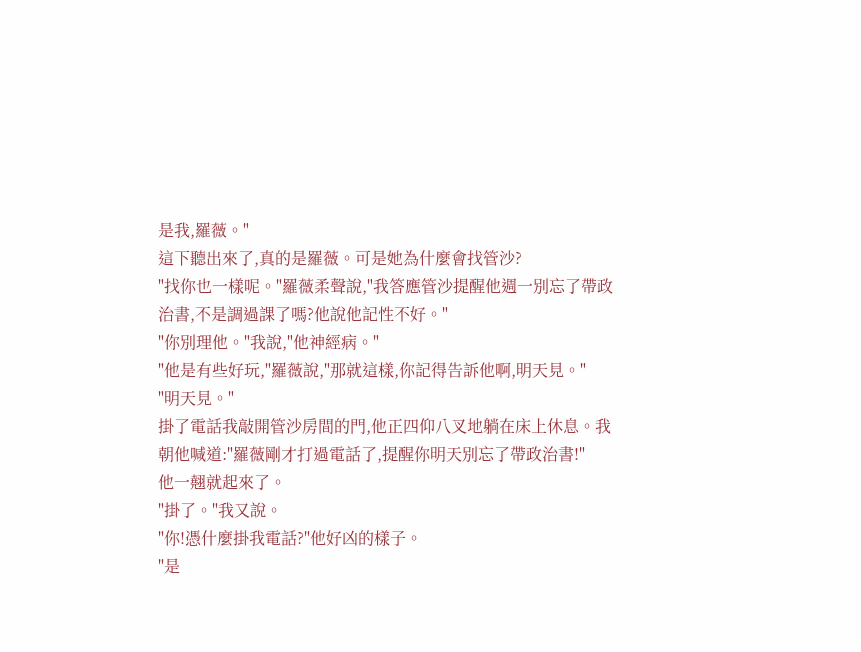是我,羅薇。"
這下聽出來了,真的是羅薇。可是她為什麼會找管沙?
"找你也一樣呢。"羅薇柔聲說,"我答應管沙提醒他週一別忘了帶政治書,不是調過課了嗎?他說他記性不好。"
"你別理他。"我說,"他神經病。"
"他是有些好玩,"羅薇說,"那就這樣,你記得告訴他啊,明天見。"
"明天見。"
掛了電話我敲開管沙房間的門,他正四仰八叉地躺在床上休息。我朝他喊道:"羅薇剛才打過電話了,提醒你明天別忘了帶政治書!"
他一翹就起來了。
"掛了。"我又說。
"你!憑什麼掛我電話?"他好凶的樣子。
"是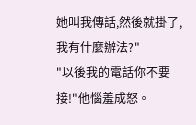她叫我傳話,然後就掛了,我有什麼辦法?"
"以後我的電話你不要接!"他惱羞成怒。